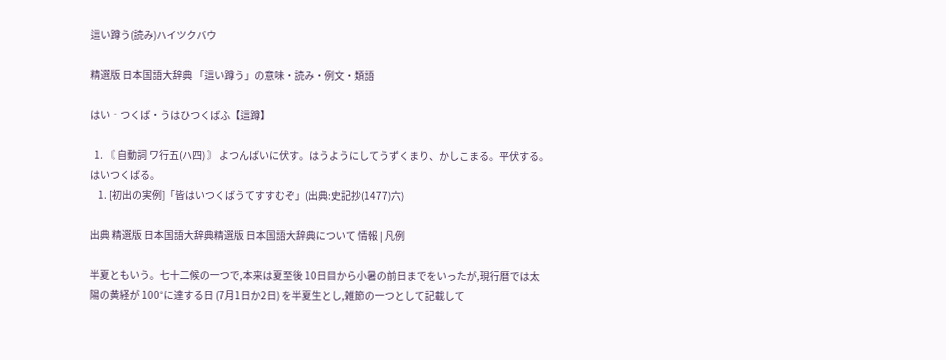這い蹲う(読み)ハイツクバウ

精選版 日本国語大辞典 「這い蹲う」の意味・読み・例文・類語

はい‐つくば・うはひつくばふ【這蹲】

  1. 〘 自動詞 ワ行五(ハ四) 〙 よつんばいに伏す。はうようにしてうずくまり、かしこまる。平伏する。はいつくばる。
    1. [初出の実例]「皆はいつくばうてすすむぞ」(出典:史記抄(1477)六)

出典 精選版 日本国語大辞典精選版 日本国語大辞典について 情報 | 凡例

半夏ともいう。七十二候の一つで,本来は夏至後 10日目から小暑の前日までをいったが,現行暦では太陽の黄経が 100°に達する日 (7月1日か2日) を半夏生とし,雑節の一つとして記載して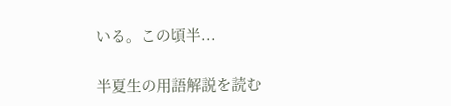いる。この頃半...

半夏生の用語解説を読む